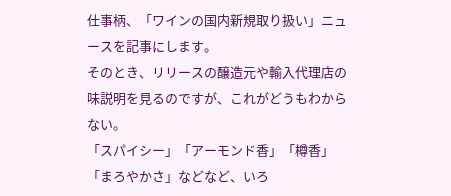仕事柄、「ワインの国内新規取り扱い」ニュースを記事にします。
そのとき、リリースの醸造元や輸入代理店の味説明を見るのですが、これがどうもわからない。
「スパイシー」「アーモンド香」「樽香」「まろやかさ」などなど、いろ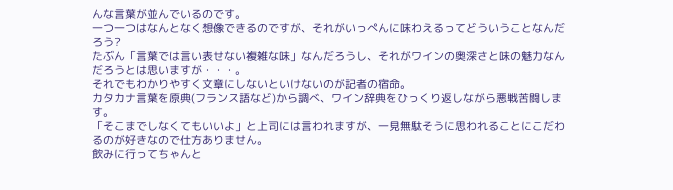んな言葉が並んでいるのです。
一つ一つはなんとなく想像できるのですが、それがいっぺんに味わえるってどういうことなんだろう?
たぶん「言葉では言い表せない複雑な味」なんだろうし、それがワインの奥深さと味の魅力なんだろうとは思いますが・・・。
それでもわかりやすく文章にしないといけないのが記者の宿命。
カタカナ言葉を原典(フランス語など)から調べ、ワイン辞典をひっくり返しながら悪戦苦闘します。
「そこまでしなくてもいいよ」と上司には言われますが、一見無駄そうに思われることにこだわるのが好きなので仕方ありません。
飲みに行ってちゃんと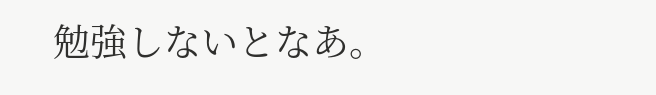勉強しないとなあ。